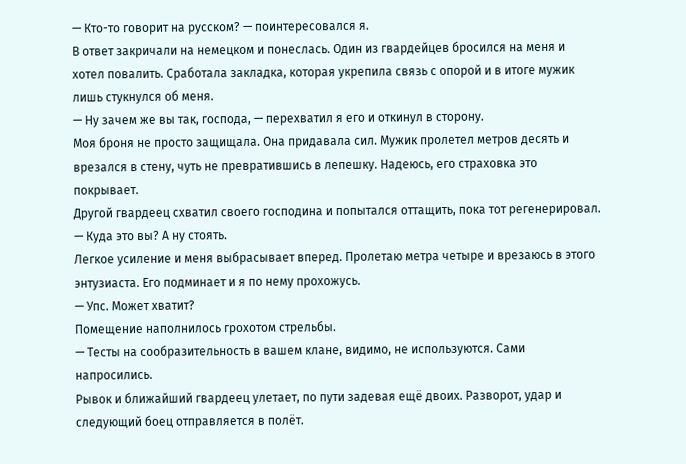— Кто-то говорит на русском? — поинтересовался я.
В ответ закричали на немецком и понеслась. Один из гвардейцев бросился на меня и хотел повалить. Сработала закладка, которая укрепила связь с опорой и в итоге мужик лишь стукнулся об меня.
— Ну зачем же вы так, господа, — перехватил я его и откинул в сторону.
Моя броня не просто защищала. Она придавала сил. Мужик пролетел метров десять и врезался в стену, чуть не превратившись в лепешку. Надеюсь, его страховка это покрывает.
Другой гвардеец схватил своего господина и попытался оттащить, пока тот регенерировал.
— Куда это вы? А ну стоять.
Легкое усиление и меня выбрасывает вперед. Пролетаю метра четыре и врезаюсь в этого энтузиаста. Его подминает и я по нему прохожусь.
— Упс. Может хватит?
Помещение наполнилось грохотом стрельбы.
— Тесты на сообразительность в вашем клане, видимо, не используются. Сами напросились.
Рывок и ближайший гвардеец улетает, по пути задевая ещё двоих. Разворот, удар и следующий боец отправляется в полёт.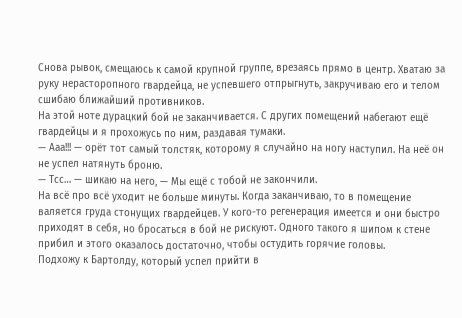Снова рывок, смещаюсь к самой крупной группе, врезаясь прямо в центр. Хватаю за руку нерасторопного гвардейца, не успевшего отпрыгнуть, закручиваю его и телом сшибаю ближайший противников.
На этой ноте дурацкий бой не заканчивается. С других помещений набегают ещё гвардейцы и я прохожусь по ним, раздавая тумаки.
— Ааа!!! — орёт тот самый толстяк, которому я случайно на ногу наступил. На неё он не успел натянуть броню.
— Тсс… — шикаю на него, — Мы ещё с тобой не закончили.
На всё про всё уходит не больше минуты. Когда заканчиваю, то в помещение валяется груда стонущих гвардейцев. У кого-то регенерация имеется и они быстро приходят в себя, но бросаться в бой не рискуют. Одного такого я шипом к стене прибил и этого оказалось достаточно, чтобы остудить горячие головы.
Подхожу к Бартолду, который успел прийти в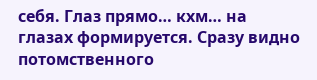себя. Глаз прямо… кхм… на глазах формируется. Сразу видно потомственного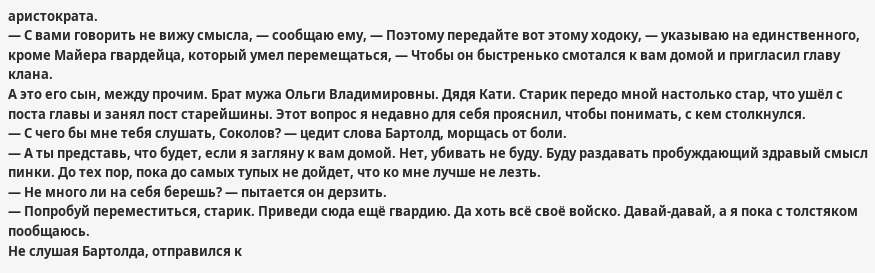аристократа.
— С вами говорить не вижу смысла, — сообщаю ему, — Поэтому передайте вот этому ходоку, — указываю на единственного, кроме Майера гвардейца, который умел перемещаться, — Чтобы он быстренько смотался к вам домой и пригласил главу клана.
А это его сын, между прочим. Брат мужа Ольги Владимировны. Дядя Кати. Старик передо мной настолько стар, что ушёл с поста главы и занял пост старейшины. Этот вопрос я недавно для себя прояснил, чтобы понимать, с кем столкнулся.
— С чего бы мне тебя слушать, Соколов? — цедит слова Бартолд, морщась от боли.
— А ты представь, что будет, если я загляну к вам домой. Нет, убивать не буду. Буду раздавать пробуждающий здравый смысл пинки. До тех пор, пока до самых тупых не дойдет, что ко мне лучше не лезть.
— Не много ли на себя берешь? — пытается он дерзить.
— Попробуй переместиться, старик. Приведи сюда ещё гвардию. Да хоть всё своё войско. Давай-давай, а я пока с толстяком пообщаюсь.
Не слушая Бартолда, отправился к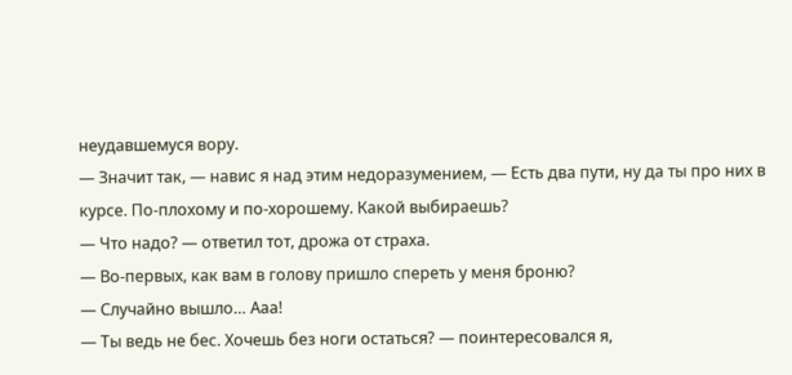неудавшемуся вору.
— Значит так, — навис я над этим недоразумением, — Есть два пути, ну да ты про них в курсе. По-плохому и по-хорошему. Какой выбираешь?
— Что надо? — ответил тот, дрожа от страха.
— Во-первых, как вам в голову пришло спереть у меня броню?
— Случайно вышло… Ааа!
— Ты ведь не бес. Хочешь без ноги остаться? — поинтересовался я,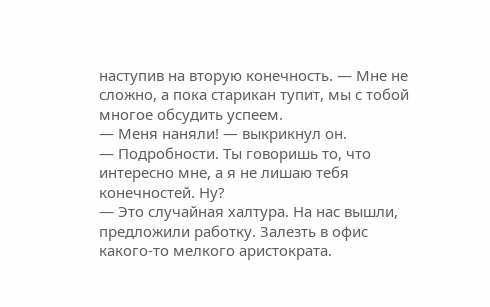наступив на вторую конечность. — Мне не сложно, а пока старикан тупит, мы с тобой многое обсудить успеем.
— Меня наняли! — выкрикнул он.
— Подробности. Ты говоришь то, что интересно мне, а я не лишаю тебя конечностей. Ну?
— Это случайная халтура. На нас вышли, предложили работку. Залезть в офис какого-то мелкого аристократа.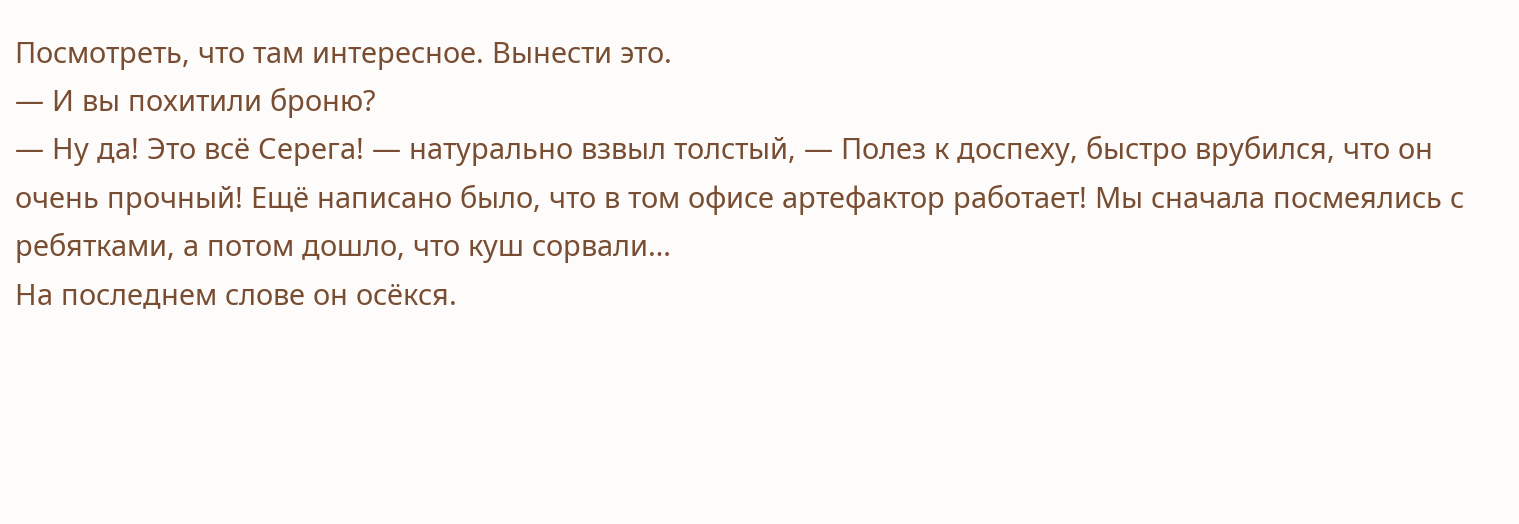Посмотреть, что там интересное. Вынести это.
— И вы похитили броню?
— Ну да! Это всё Серега! — натурально взвыл толстый, — Полез к доспеху, быстро врубился, что он очень прочный! Ещё написано было, что в том офисе артефактор работает! Мы сначала посмеялись с ребятками, а потом дошло, что куш сорвали…
На последнем слове он осёкся.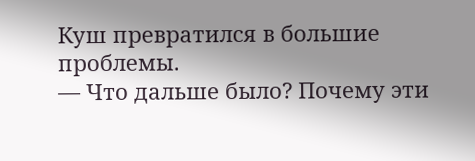Куш превратился в большие проблемы.
— Что дальше было? Почему эти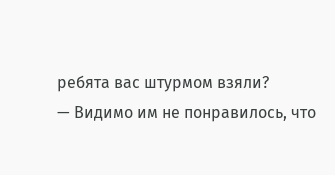ребята вас штурмом взяли?
— Видимо им не понравилось, что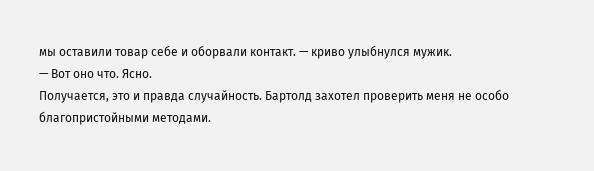мы оставили товар себе и оборвали контакт. — криво улыбнулся мужик.
— Вот оно что. Ясно.
Получается, это и правда случайность. Бартолд захотел проверить меня не особо благопристойными методами.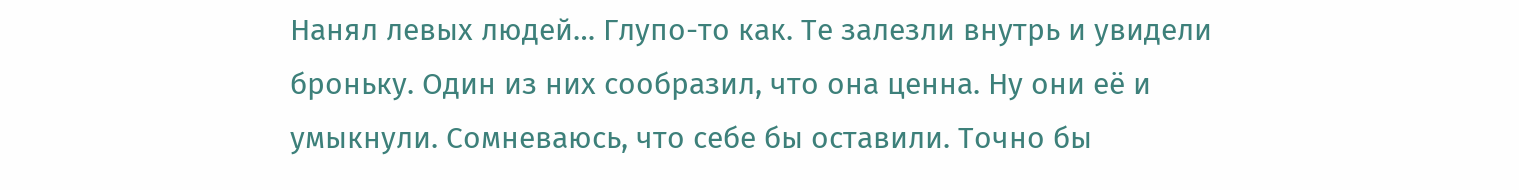Нанял левых людей… Глупо-то как. Те залезли внутрь и увидели броньку. Один из них сообразил, что она ценна. Ну они её и умыкнули. Сомневаюсь, что себе бы оставили. Точно бы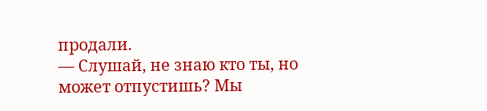продали.
— Слушай, не знаю кто ты, но может отпустишь? Мы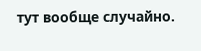тут вообще случайно.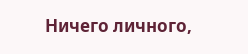Ничего личного,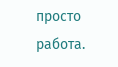просто работа.